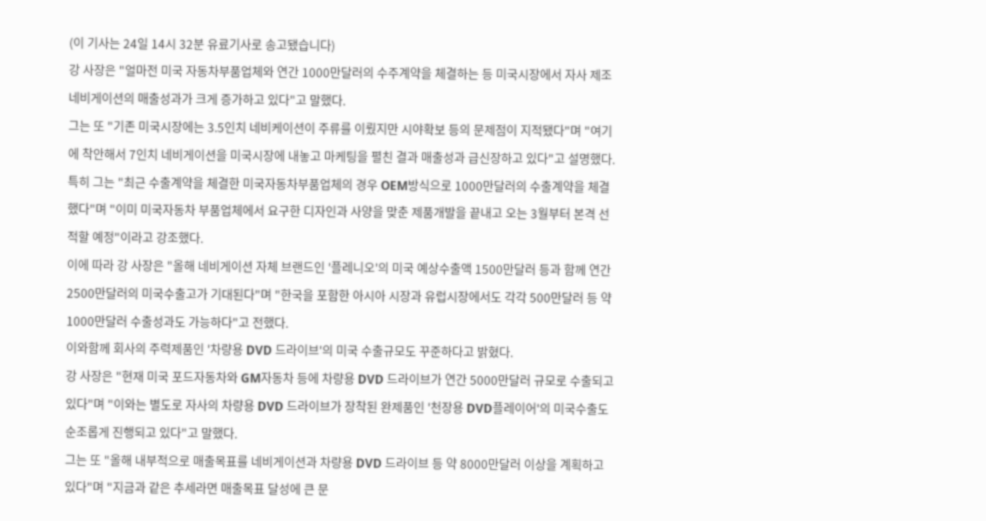(이 기사는 24일 14시 32분 유료기사로 송고됐습니다)
강 사장은 "얼마전 미국 자동차부품업체와 연간 1000만달러의 수주계약을 체결하는 등 미국시장에서 자사 제조 네비게이션의 매출성과가 크게 증가하고 있다"고 말했다.
그는 또 "기존 미국시장에는 3.5인치 네비케이션이 주류를 이뤘지만 시야확보 등의 문제점이 지적됐다"며 "여기에 착안해서 7인치 네비게이션을 미국시장에 내놓고 마케팅을 펼친 결과 매출성과 급신장하고 있다"고 설명했다.
특히 그는 "최근 수출계약을 체결한 미국자동차부품업체의 경우 OEM방식으로 1000만달러의 수출계약을 체결했다"며 "이미 미국자동차 부품업체에서 요구한 디자인과 사양을 맞춘 제품개발을 끝내고 오는 3월부터 본격 선적할 예정"이라고 강조했다.
이에 따라 강 사장은 "올해 네비게이션 자체 브랜드인 '플레니오'의 미국 예상수출액 1500만달러 등과 함께 연간 2500만달러의 미국수출고가 기대된다"며 "한국을 포함한 아시아 시장과 유럽시장에서도 각각 500만달러 등 약 1000만달러 수출성과도 가능하다"고 전했다.
이와함께 회사의 주력제품인 '차량용 DVD 드라이브'의 미국 수출규모도 꾸준하다고 밝혔다.
강 사장은 "현재 미국 포드자동차와 GM자동차 등에 차량용 DVD 드라이브가 연간 5000만달러 규모로 수출되고 있다"며 "이와는 별도로 자사의 차량용 DVD 드라이브가 장착된 완제품인 '천장용 DVD플레이어'의 미국수출도 순조롭게 진행되고 있다"고 말했다.
그는 또 "올해 내부적으로 매출목표를 네비게이션과 차량용 DVD 드라이브 등 약 8000만달러 이상을 계획하고 있다"며 "지금과 같은 추세라면 매출목표 달성에 큰 문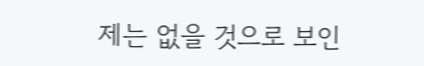제는 없을 것으로 보인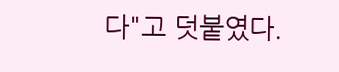다"고 덧붙였다.